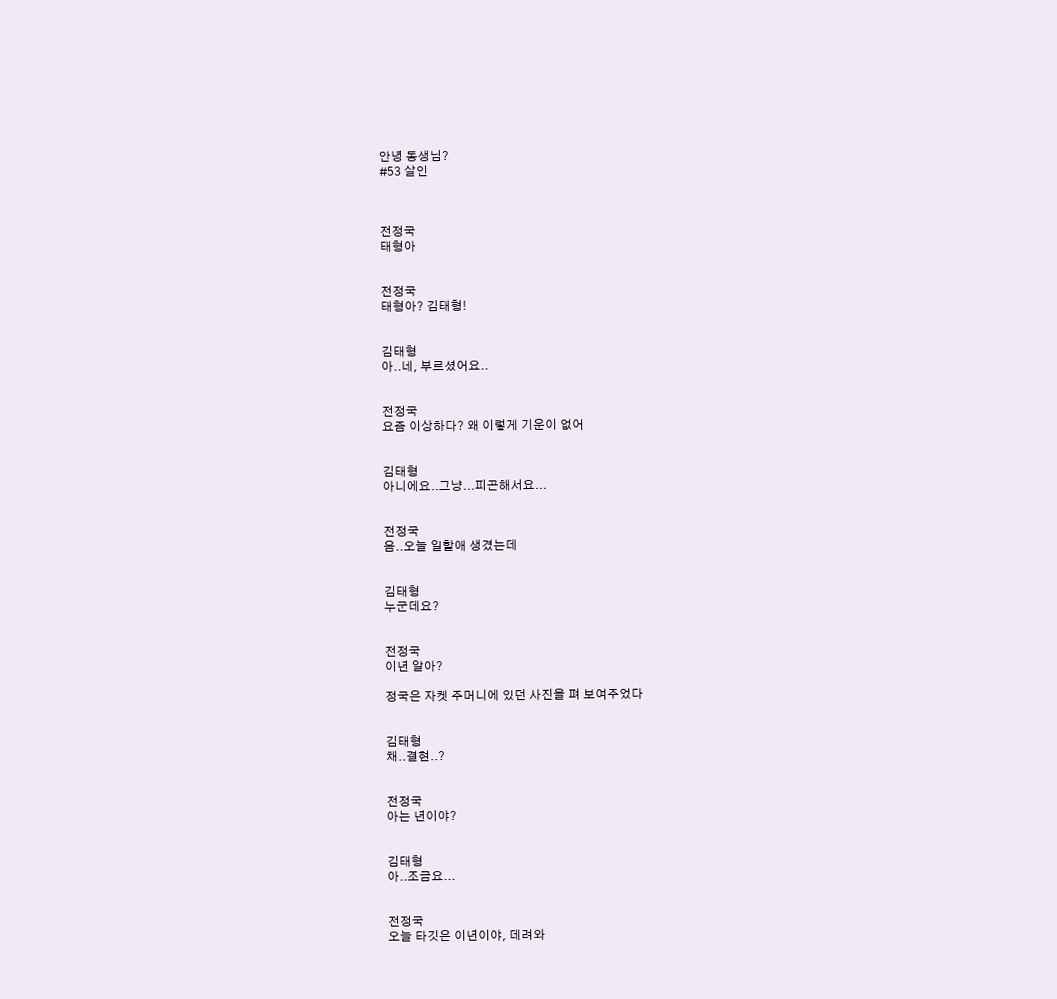안녕 동생님?
#53 살인



전정국
태형아


전정국
태형아? 김태형!


김태형
아..네, 부르셨어요..


전정국
요즘 이상하다? 왜 이렇게 기운이 없어


김태형
아니에요..그냥...피곤해서요...


전정국
음..오늘 일할애 생겼는데


김태형
누군데요?


전정국
이년 알아?

정국은 자켓 주머니에 있던 사진을 펴 보여주었다


김태형
채..결현..?


전정국
아는 년이야?


김태형
아..조금요...


전정국
오늘 타깃은 이년이야, 데려와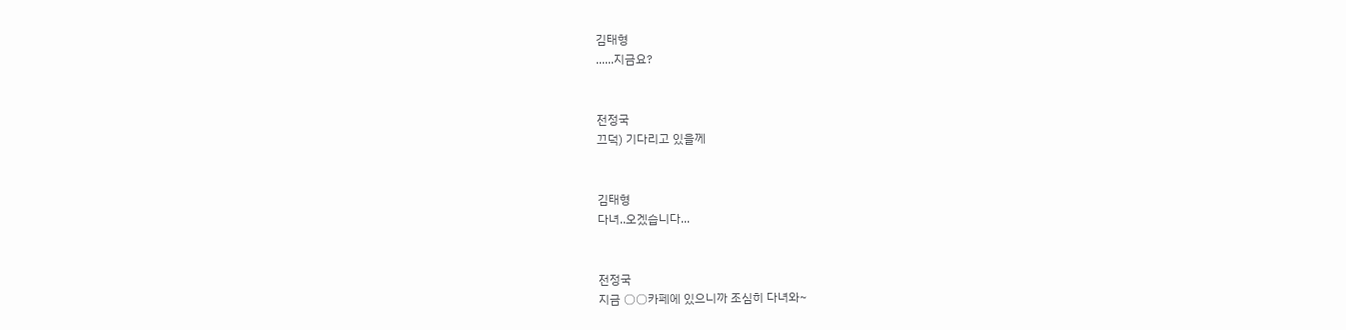김태형
......지금요?


전정국
끄덕) 기다리고 있을께


김태형
다녀..오겠습니다...


전정국
지금 ○○카페에 있으니까 조심히 다녀와~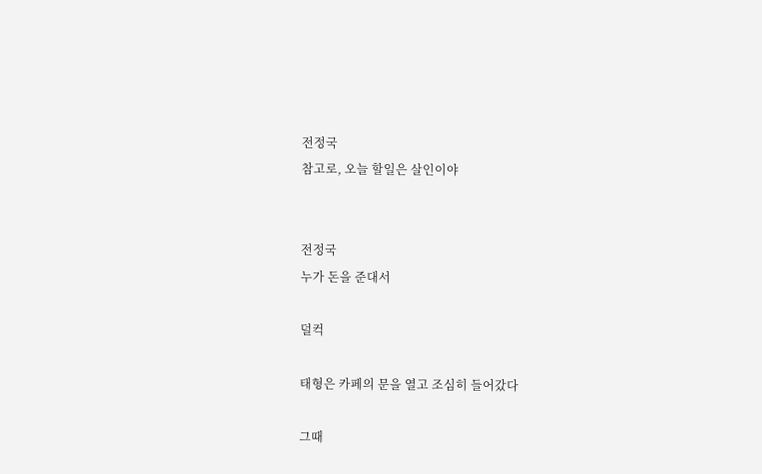전정국
참고로, 오늘 할일은 살인이야


전정국
누가 돈을 준대서

덜컥

태형은 카페의 문을 열고 조심히 들어갔다

그때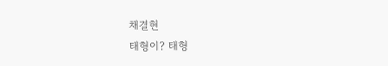채결현
태형이? 태형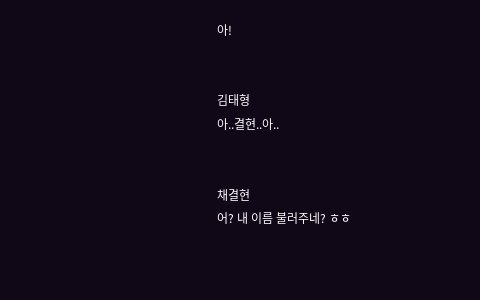아!


김태형
아..결현..아..


채결현
어? 내 이름 불러주네? ㅎㅎ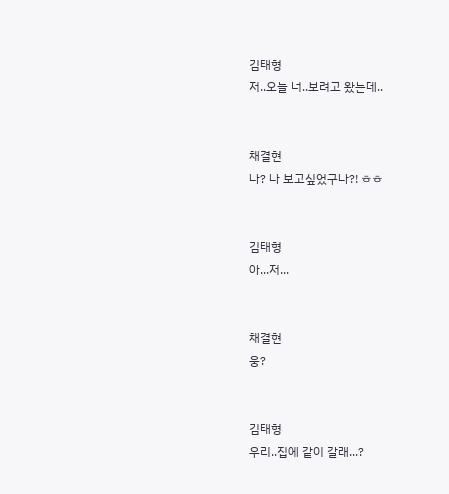김태형
저..오늘 너..보려고 왔는데..


채결현
나? 나 보고싶었구나?! ㅎㅎ


김태형
아...저...


채결현
웅?


김태형
우리..집에 같이 갈래...?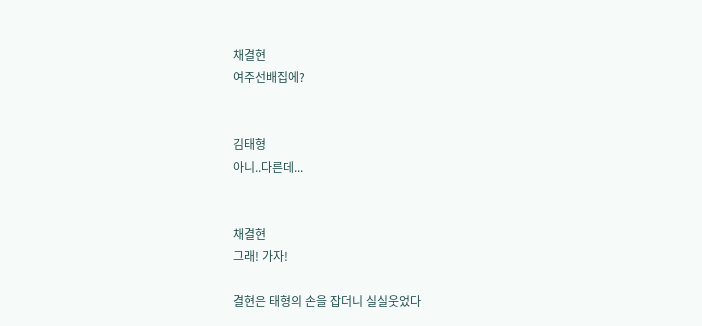채결현
여주선배집에?


김태형
아니..다른데...


채결현
그래! 가자!

결현은 태형의 손을 잡더니 실실웃었다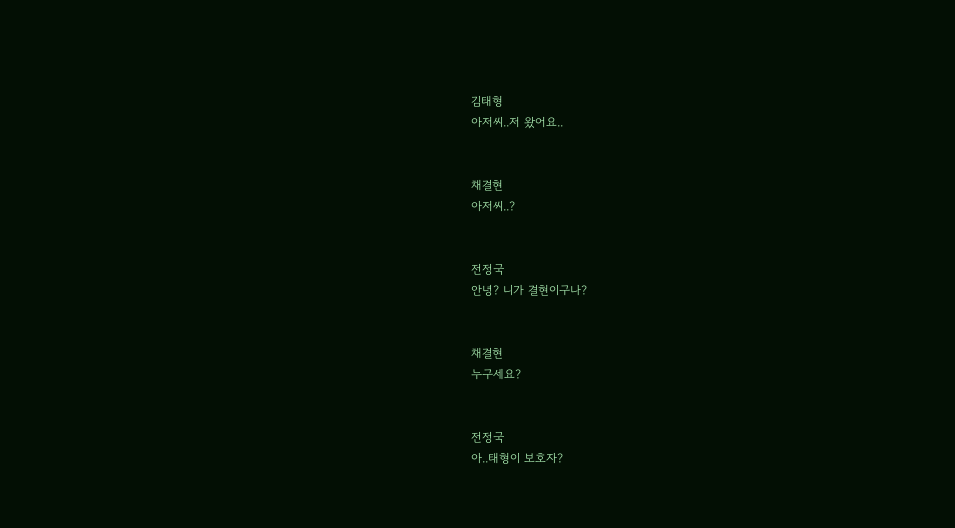김태형
아저씨..저 왔어요..


채결현
아저씨..?


전정국
안녕? 니가 결현이구나?


채결현
누구세요?


전정국
아..태형이 보호자?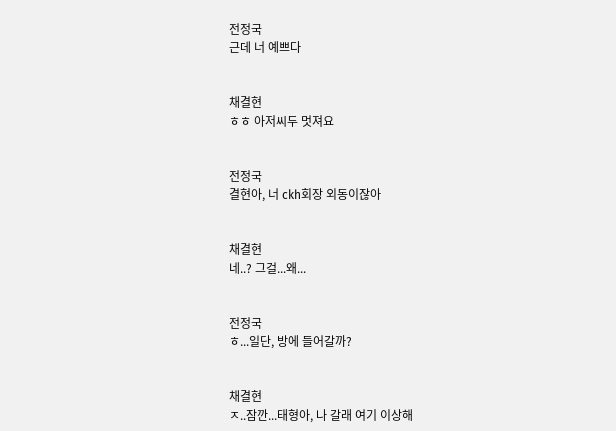전정국
근데 너 예쁘다


채결현
ㅎㅎ 아저씨두 멋져요


전정국
결현아, 너 ckh회장 외동이잖아


채결현
네..? 그걸...왜...


전정국
ㅎ...일단, 방에 들어갈까?


채결현
ㅈ..잠깐...태형아, 나 갈래 여기 이상해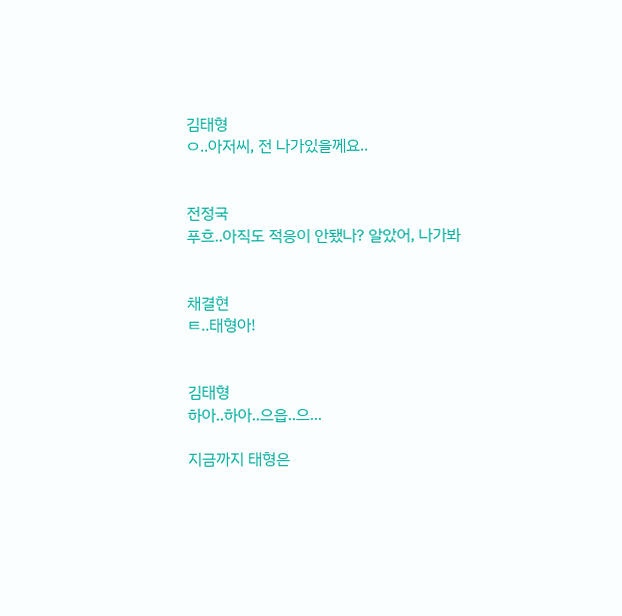김태형
ㅇ..아저씨, 전 나가있을께요..


전정국
푸흐..아직도 적응이 안됐나? 알았어, 나가봐


채결현
ㅌ..태형아!


김태형
하아..하아..으읍..으...

지금까지 태형은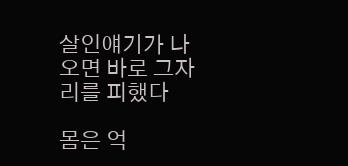살인얘기가 나오면 바로 그자리를 피했다

몸은 억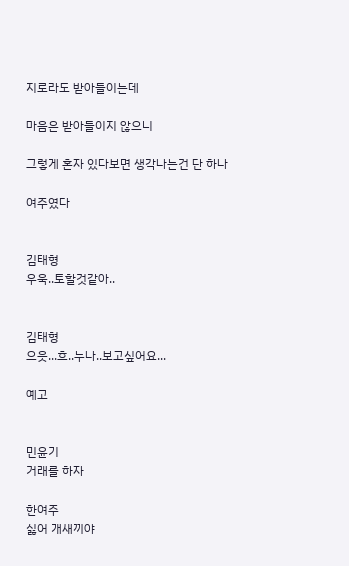지로라도 받아들이는데

마음은 받아들이지 않으니

그렇게 혼자 있다보면 생각나는건 단 하나

여주였다


김태형
우욱..토할것같아..


김태형
으읏...흐..누나..보고싶어요...

예고


민윤기
거래를 하자

한여주
싫어 개새끼야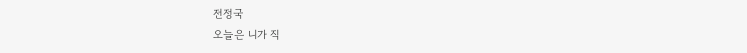전정국
오늘은 니가 직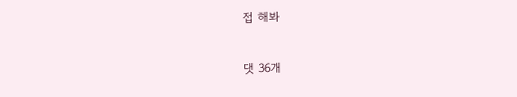접 해봐

댓 36개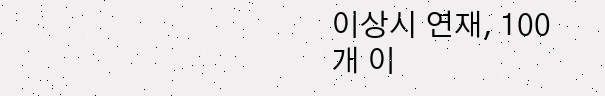이상시 연재, 100개 이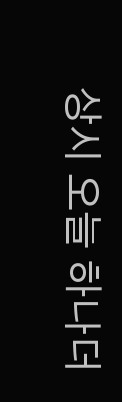상시 오늘 하나더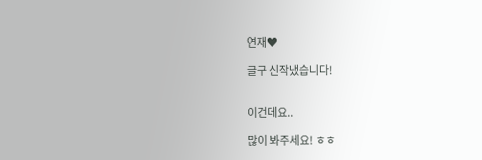연재♥

글구 신작냈습니다!


이건데요..

많이 봐주세요! ㅎㅎ